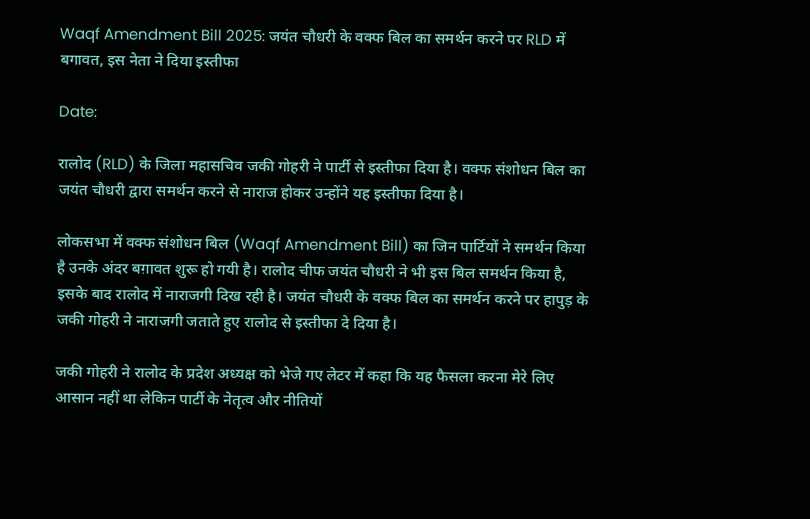Waqf Amendment Bill 2025: जयंत चौधरी के वक्फ बिल का समर्थन करने पर RLD में बगावत, इस नेता ने दिया इस्तीफा

Date:

रालोद (RLD) के जिला महासचिव जकी गोहरी ने पार्टी से इस्तीफा दिया है। वक्फ संशोधन बिल का जयंत चौधरी द्वारा समर्थन करने से नाराज होकर उन्होंने यह इस्तीफा दिया है।

लोकसभा में वक्फ संशोधन बिल (Waqf Amendment Bill) का जिन पार्टियों ने समर्थन किया है उनके अंदर बग़ावत शुरू हो गयी है। रालोद चीफ जयंत चौधरी ने भी इस बिल समर्थन किया है, इसके बाद रालोद में नाराजगी दिख रही है। जयंत चौधरी के वक्फ बिल का समर्थन करने पर हापुड़ के जकी गोहरी ने नाराजगी जताते हुए रालोद से इस्तीफा दे दिया है।

जकी गोहरी ने रालोद के प्रदेश अध्यक्ष को भेजे गए लेटर में कहा कि यह फैसला करना मेरे लिए आसान नहीं था लेकिन पार्टी के नेतृत्व और नीतियों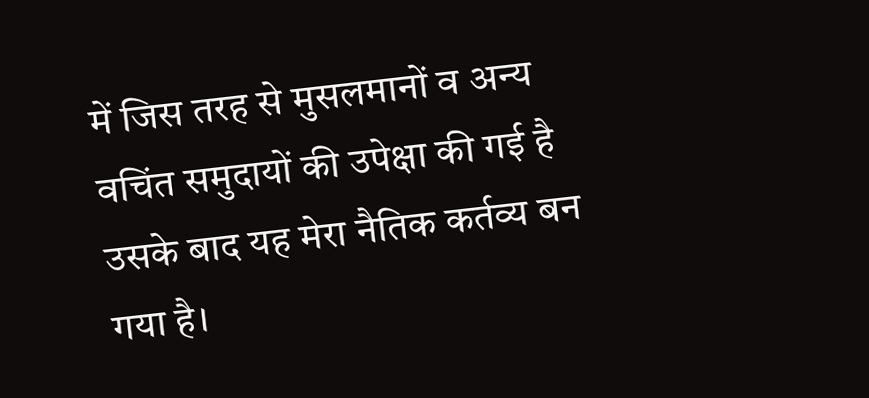में जिस तरह से मुसलमानों व अन्य वचिंत समुदायों की उपेक्षा की गई है उसके बाद यह मेरा नैतिक कर्तव्य बन गया है।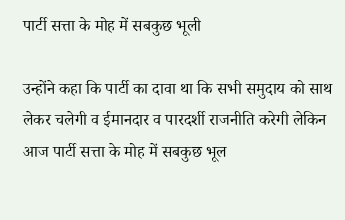पार्टी सत्ता के मोह में सबकुछ भूली

उन्होंने कहा कि पार्टी का दावा था कि सभी समुदाय को साथ लेकर चलेगी व ईमानदार व पारदर्शी राजनीति करेगी लेकिन आज पार्टी सत्ता के मोह में सबकुछ भूल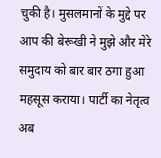चुकी है। मुसलमानों के मुद्दे पर आप की बेरूखी ने मुझे और मेरे समुदाय को बार बार ठगा हुआ महसूस कराया। पार्टी का नेतृत्व अब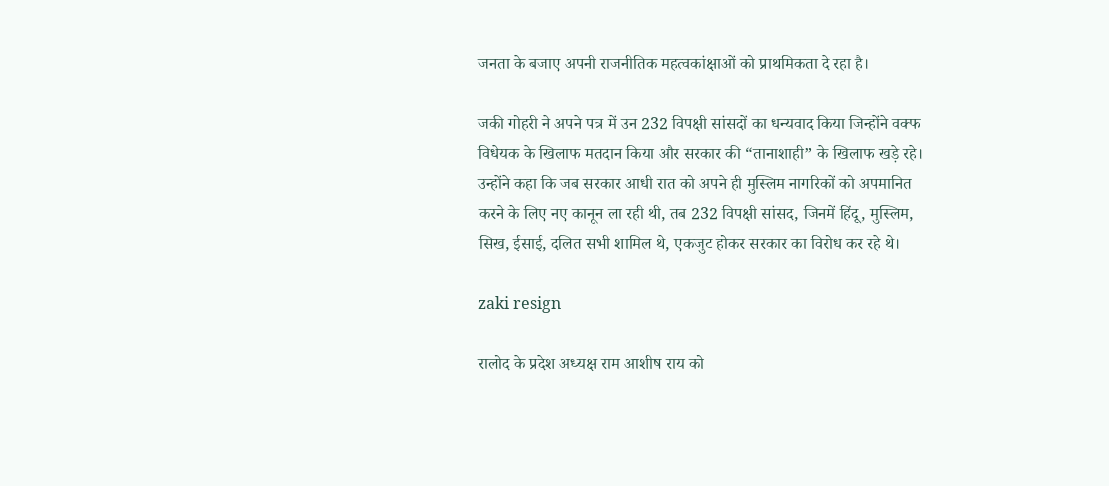जनता के बजाए अपनी राजनीतिक महत्वकांक्षाओं को प्राथमिकता दे रहा है।

जकी गोहरी ने अपने पत्र में उन 232 विपक्षी सांसदों का धन्यवाद किया जिन्होंने वक्फ विधेयक के खिलाफ मतदान किया और सरकार की “तानाशाही” के खिलाफ खड़े रहे। उन्होंने कहा कि जब सरकार आधी रात को अपने ही मुस्लिम नागरिकों को अपमानित करने के लिए नए कानून ला रही थी, तब 232 विपक्षी सांसद, जिनमें हिंदू, मुस्लिम, सिख, ईसाई, दलित सभी शामिल थे, एकजुट होकर सरकार का विरोध कर रहे थे।

zaki resign

रालोद के प्रदेश अध्यक्ष राम आशीष राय को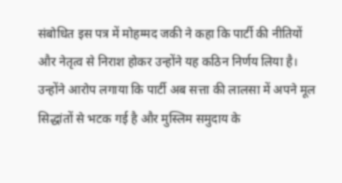संबोधित इस पत्र में मोहम्मद जकी ने कहा कि पार्टी की नीतियों और नेतृत्व से निराश होकर उन्होंने यह कठिन निर्णय लिया है। उन्होंने आरोप लगाया कि पार्टी अब सत्ता की लालसा में अपने मूल सिद्धांतों से भटक गई है और मुस्लिम समुदाय के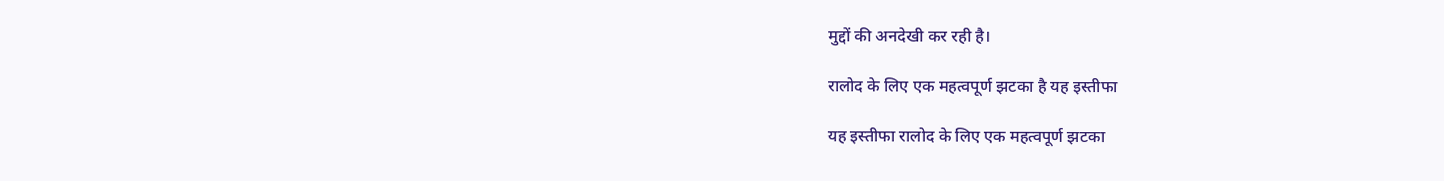मुद्दों की अनदेखी कर रही है।

रालोद के लिए एक महत्वपूर्ण झटका है यह इस्तीफा

यह इस्तीफा रालोद के लिए एक महत्वपूर्ण झटका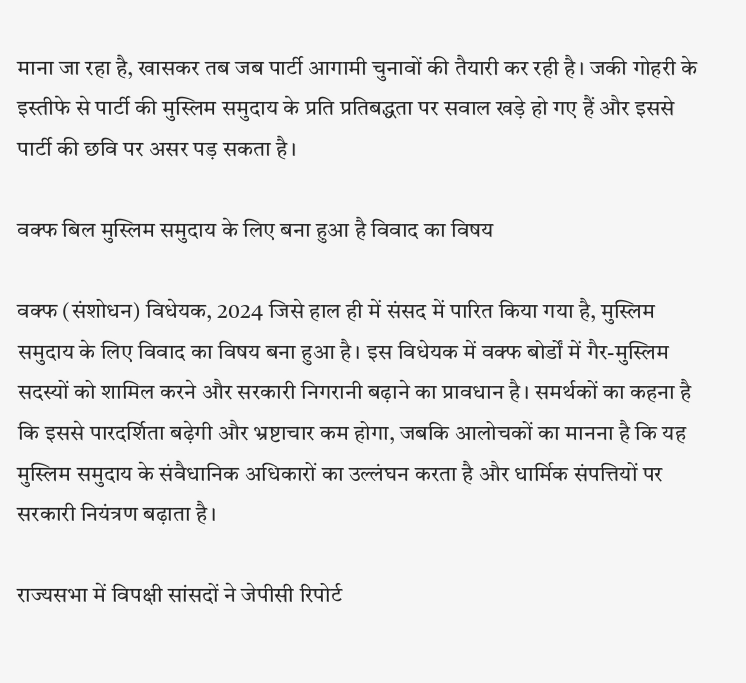माना जा रहा है, खासकर तब जब पार्टी आगामी चुनावों की तैयारी कर रही है। जकी गोहरी के इस्तीफे से पार्टी की मुस्लिम समुदाय के प्रति प्रतिबद्धता पर सवाल खड़े हो गए हैं और इससे पार्टी की छवि पर असर पड़ सकता है।

वक्फ बिल मुस्लिम समुदाय के लिए बना हुआ है विवाद का विषय

वक्फ (संशोधन) विधेयक, 2024 जिसे हाल ही में संसद में पारित किया गया है, मुस्लिम समुदाय के लिए विवाद का विषय बना हुआ है। इस विधेयक में वक्फ बोर्डों में गैर-मुस्लिम सदस्यों को शामिल करने और सरकारी निगरानी बढ़ाने का प्रावधान है। समर्थकों का कहना है कि इससे पारदर्शिता बढ़ेगी और भ्रष्टाचार कम होगा, जबकि आलोचकों का मानना है कि यह मुस्लिम समुदाय के संवैधानिक अधिकारों का उल्लंघन करता है और धार्मिक संपत्तियों पर सरकारी नियंत्रण बढ़ाता है।

राज्यसभा में विपक्षी सांसदों ने जेपीसी रिपोर्ट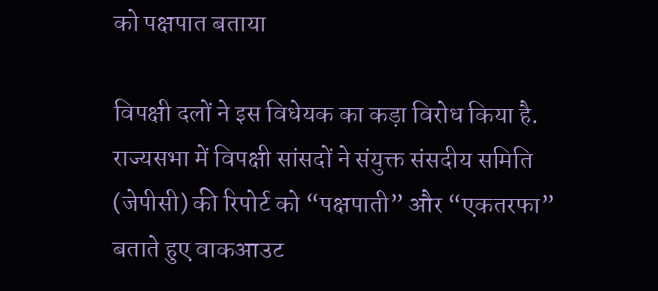को पक्षपात बताया

विपक्षी दलों ने इस विधेयक का कड़ा विरोध किया है. राज्यसभा में विपक्षी सांसदों ने संयुक्त संसदीय समिति (जेपीसी) की रिपोर्ट को “पक्षपाती” और “एकतरफा” बताते हुए वाकआउट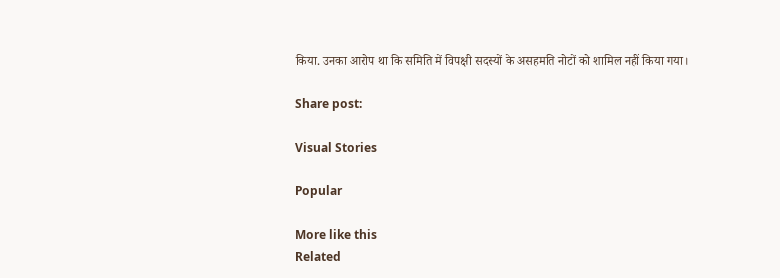किया. उनका आरोप था कि समिति में विपक्षी सदस्यों के असहमति नोटों को शामिल नहीं किया गया।

Share post:

Visual Stories

Popular

More like this
Related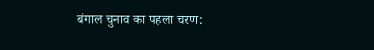बंगाल चुनाव का पहला चरण: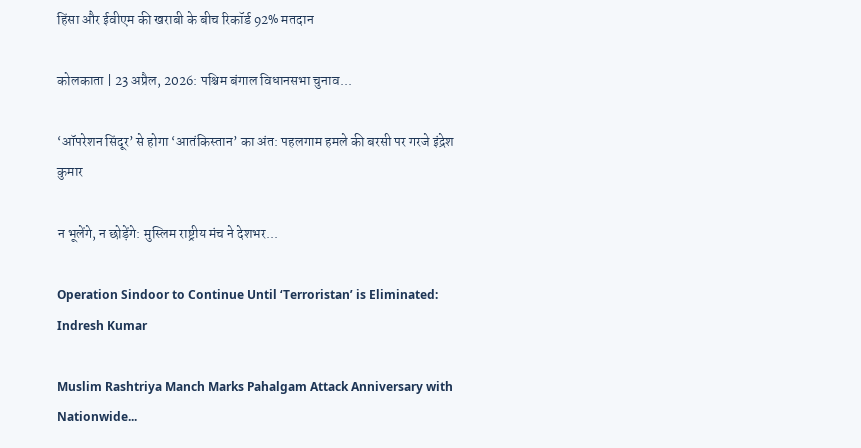हिंसा और ईवीएम की खराबी के बीच रिकॉर्ड 92% मतदान

कोलकाता | 23 अप्रैल, 2026: पश्चिम बंगाल विधानसभा चुनाव...

‘ऑपरेशन सिंदूर’ से होगा ‘आतंकिस्तान’ का अंत: पहलगाम हमले की बरसी पर गरजे इंद्रेश कुमार

न भूलेंगे, न छोड़ेंगे: मुस्लिम राष्ट्रीय मंच ने देशभर...

Operation Sindoor to Continue Until ‘Terroristan’ is Eliminated: Indresh Kumar

Muslim Rashtriya Manch Marks Pahalgam Attack Anniversary with Nationwide...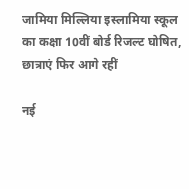जामिया मिल्लिया इस्लामिया स्कूल का कक्षा 10वीं बोर्ड रिजल्ट घोषित, छात्राएं फिर आगे रहीं

नई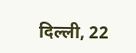दिल्ली, 22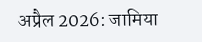अप्रैल 2026: जामिया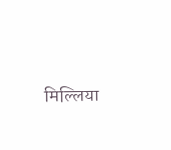मिल्लिया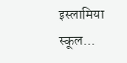इस्लामिया स्कूल...